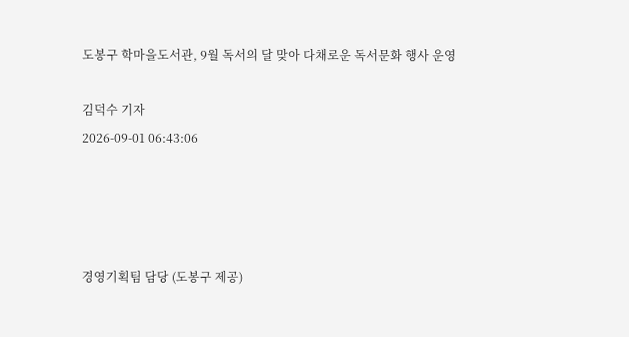도봉구 학마을도서관, 9월 독서의 달 맞아 다채로운 독서문화 행사 운영

김덕수 기자
2026-09-01 06:43:06




경영기획팀 담당 (도봉구 제공)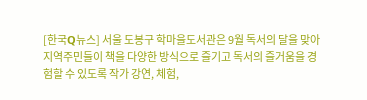[한국Q뉴스] 서울 도봉구 학마을도서관은 9월 독서의 달을 맞아 지역주민들이 책을 다양한 방식으로 즐기고 독서의 즐거움을 경험할 수 있도록 작가 강연, 체험,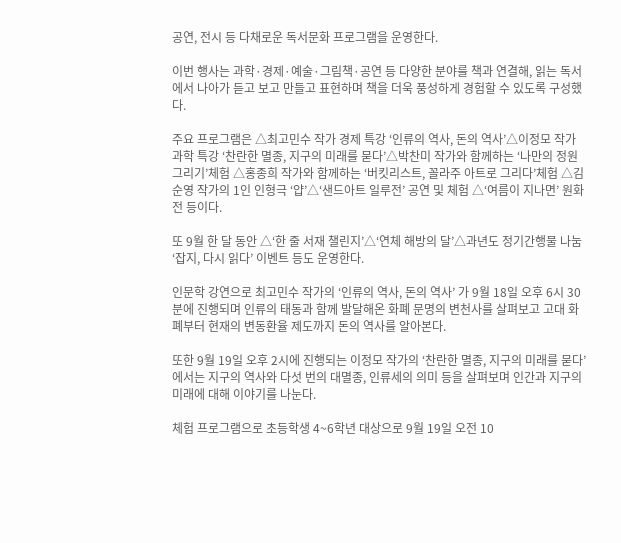공연, 전시 등 다채로운 독서문화 프로그램을 운영한다.

이번 행사는 과학·경제·예술·그림책·공연 등 다양한 분야를 책과 연결해, 읽는 독서에서 나아가 듣고 보고 만들고 표현하며 책을 더욱 풍성하게 경험할 수 있도록 구성했다.

주요 프로그램은 △최고민수 작가 경제 특강 ‘인류의 역사, 돈의 역사’△이정모 작가 과학 특강 ‘찬란한 멸종, 지구의 미래를 묻다’△박찬미 작가와 함께하는 ‘나만의 정원 그리기’체험 △홍종희 작가와 함께하는 ‘버킷리스트, 꼴라주 아트로 그리다’체험 △김순영 작가의 1인 인형극 ‘얍’△‘샌드아트 일루전’ 공연 및 체험 △‘여름이 지나면’ 원화전 등이다.

또 9월 한 달 동안 △‘한 줄 서재 챌린지’△‘연체 해방의 달’△과년도 정기간행물 나눔 ‘잡지, 다시 읽다’ 이벤트 등도 운영한다.

인문학 강연으로 최고민수 작가의 ‘인류의 역사, 돈의 역사’ 가 9월 18일 오후 6시 30분에 진행되며 인류의 태동과 함께 발달해온 화폐 문명의 변천사를 살펴보고 고대 화폐부터 현재의 변동환율 제도까지 돈의 역사를 알아본다.

또한 9월 19일 오후 2시에 진행되는 이정모 작가의 ‘찬란한 멸종, 지구의 미래를 묻다’에서는 지구의 역사와 다섯 번의 대멸종, 인류세의 의미 등을 살펴보며 인간과 지구의 미래에 대해 이야기를 나눈다.

체험 프로그램으로 초등학생 4~6학년 대상으로 9월 19일 오전 10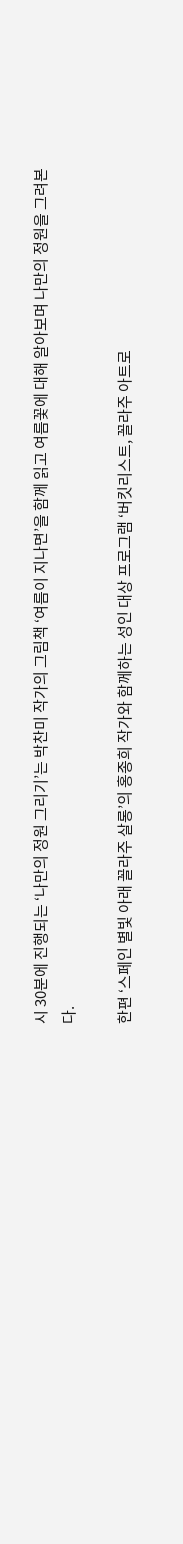시 30분에 진행되는 ‘나만의 정원 그리기’는 박찬미 작가의 그림책 ‘여름이 지나면’을 함께 읽고 여름꽃에 대해 알아보며 나만의 정원을 그려본다.

한편 ‘스페인 별빛 아래 꼴라주 살롱’의 홍종희 작가와 함께하는 성인 대상 프로그램 ‘버킷리스트, 꼴라주 아트로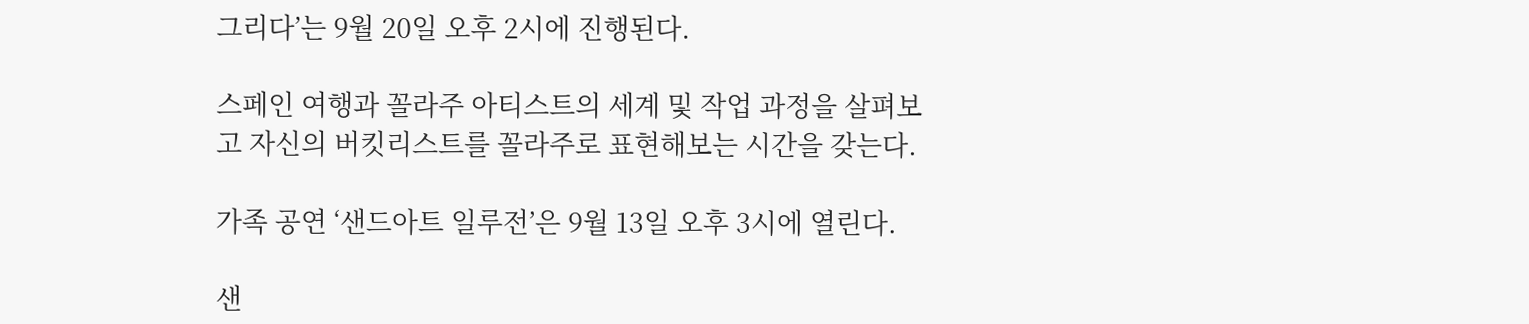그리다’는 9월 20일 오후 2시에 진행된다.

스페인 여행과 꼴라주 아티스트의 세계 및 작업 과정을 살펴보고 자신의 버킷리스트를 꼴라주로 표현해보는 시간을 갖는다.

가족 공연 ‘샌드아트 일루전’은 9월 13일 오후 3시에 열린다.

샌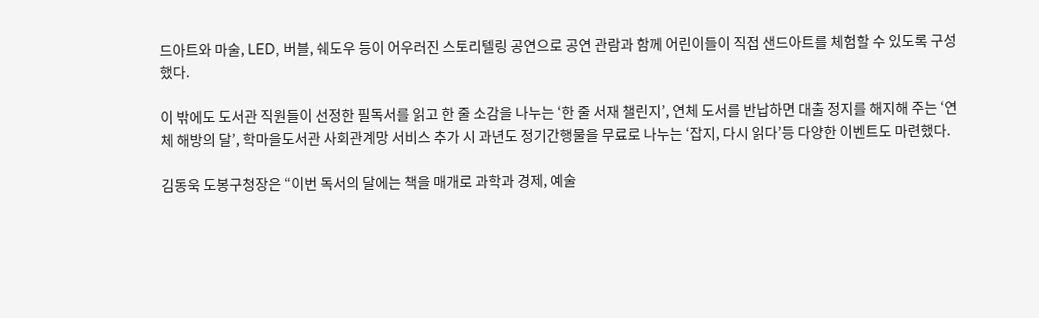드아트와 마술, LED, 버블, 쉐도우 등이 어우러진 스토리텔링 공연으로 공연 관람과 함께 어린이들이 직접 샌드아트를 체험할 수 있도록 구성했다.

이 밖에도 도서관 직원들이 선정한 필독서를 읽고 한 줄 소감을 나누는 ‘한 줄 서재 챌린지’, 연체 도서를 반납하면 대출 정지를 해지해 주는 ‘연체 해방의 달’, 학마을도서관 사회관계망 서비스 추가 시 과년도 정기간행물을 무료로 나누는 ‘잡지, 다시 읽다’등 다양한 이벤트도 마련했다.

김동욱 도봉구청장은 “이번 독서의 달에는 책을 매개로 과학과 경제, 예술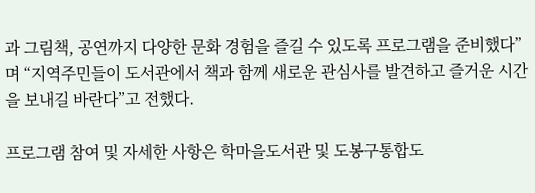과 그림책, 공연까지 다양한 문화 경험을 즐길 수 있도록 프로그램을 준비했다”며 “지역주민들이 도서관에서 책과 함께 새로운 관심사를 발견하고 즐거운 시간을 보내길 바란다”고 전했다.

프로그램 참여 및 자세한 사항은 학마을도서관 및 도봉구통합도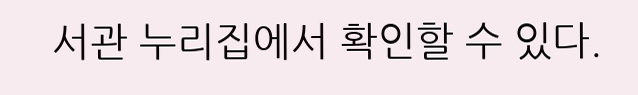서관 누리집에서 확인할 수 있다.